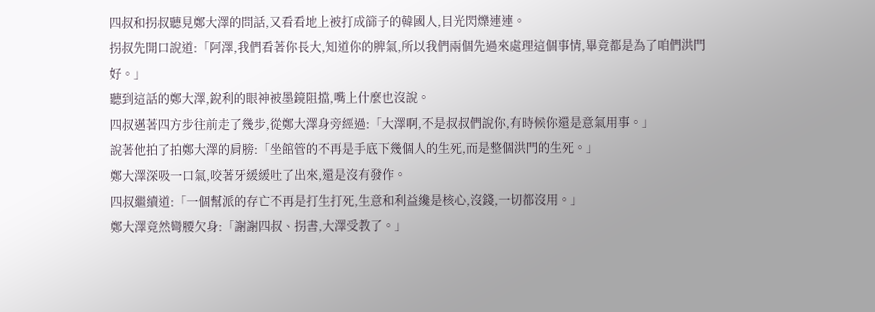四叔和拐叔聽見鄭大澤的問話,又看看地上被打成篩子的韓國人,目光閃爍連連。
拐叔先開口說道:「阿澤,我們看著你長大,知道你的脾氣,所以我們兩個先過來處理這個事情,畢竟都是為了咱們洪門好。」
聽到這話的鄭大澤,銳利的眼神被墨鏡阻擋,嘴上什麼也沒說。
四叔邁著四方步往前走了幾步,從鄭大澤身旁經過:「大澤啊,不是叔叔們說你,有時候你還是意氣用事。」
說著他拍了拍鄭大澤的肩膀:「坐館管的不再是手底下幾個人的生死,而是整個洪門的生死。」
鄭大澤深吸一口氣,咬著牙緩緩吐了出來,還是沒有發作。
四叔繼續道:「一個幫派的存亡不再是打生打死,生意和利益纔是核心,沒錢,一切都沒用。」
鄭大澤竟然彎腰欠身:「謝謝四叔、拐書,大澤受教了。」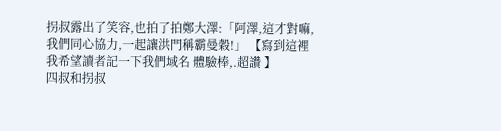拐叔露出了笑容,也拍了拍鄭大澤:「阿澤,這才對嘛,我們同心協力,一起讓洪門稱霸曼穀!」 【寫到這裡我希望讀者記一下我們域名 體驗棒,.超讚 】
四叔和拐叔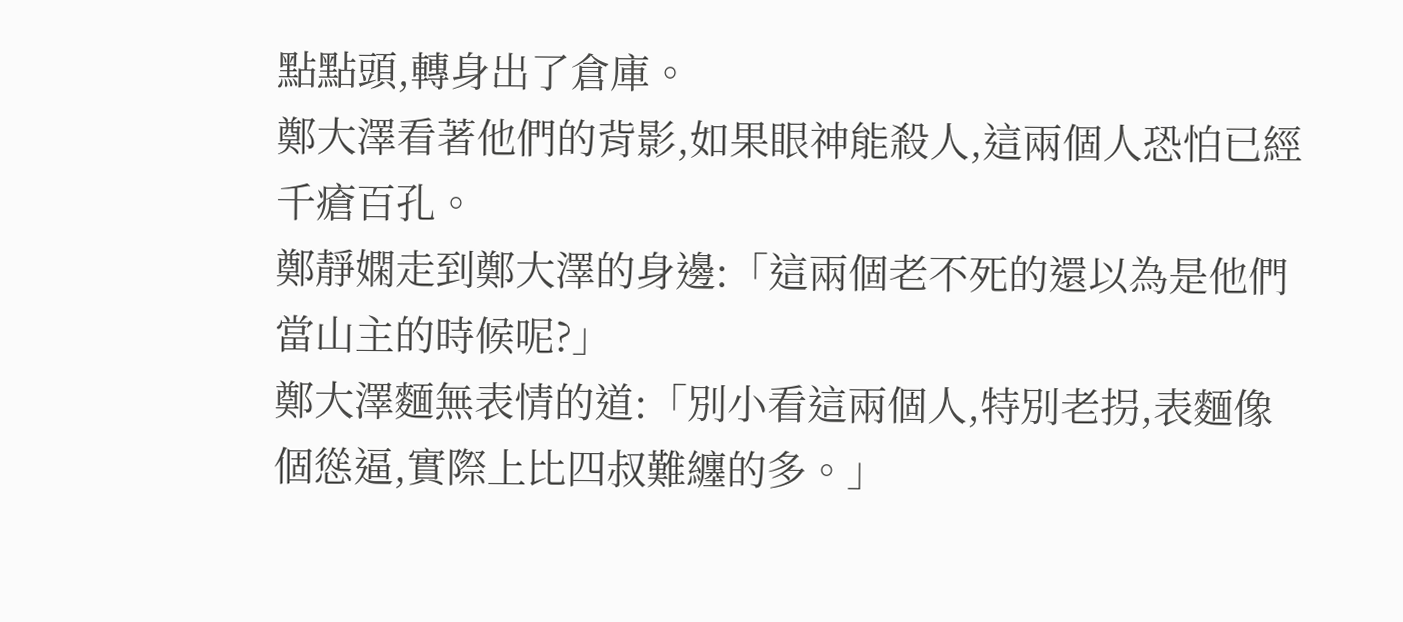點點頭,轉身出了倉庫。
鄭大澤看著他們的背影,如果眼神能殺人,這兩個人恐怕已經千瘡百孔。
鄭靜嫻走到鄭大澤的身邊:「這兩個老不死的還以為是他們當山主的時候呢?」
鄭大澤麵無表情的道:「別小看這兩個人,特別老拐,表麵像個慫逼,實際上比四叔難纏的多。」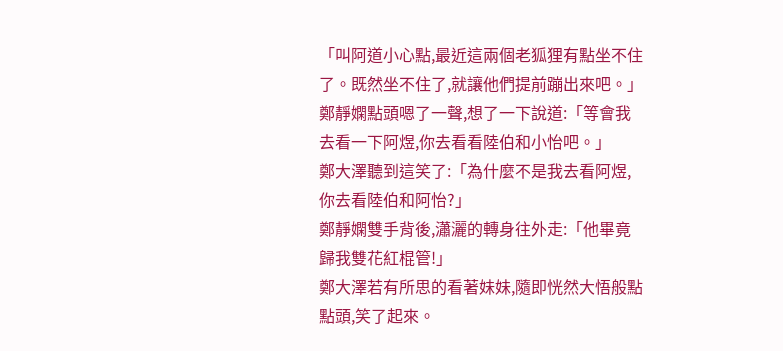「叫阿道小心點,最近這兩個老狐狸有點坐不住了。既然坐不住了,就讓他們提前蹦出來吧。」
鄭靜嫻點頭嗯了一聲,想了一下說道:「等會我去看一下阿煜,你去看看陸伯和小怡吧。」
鄭大澤聽到這笑了:「為什麼不是我去看阿煜,你去看陸伯和阿怡?」
鄭靜嫻雙手背後,瀟灑的轉身往外走:「他畢竟歸我雙花紅棍管!」
鄭大澤若有所思的看著妹妹,隨即恍然大悟般點點頭,笑了起來。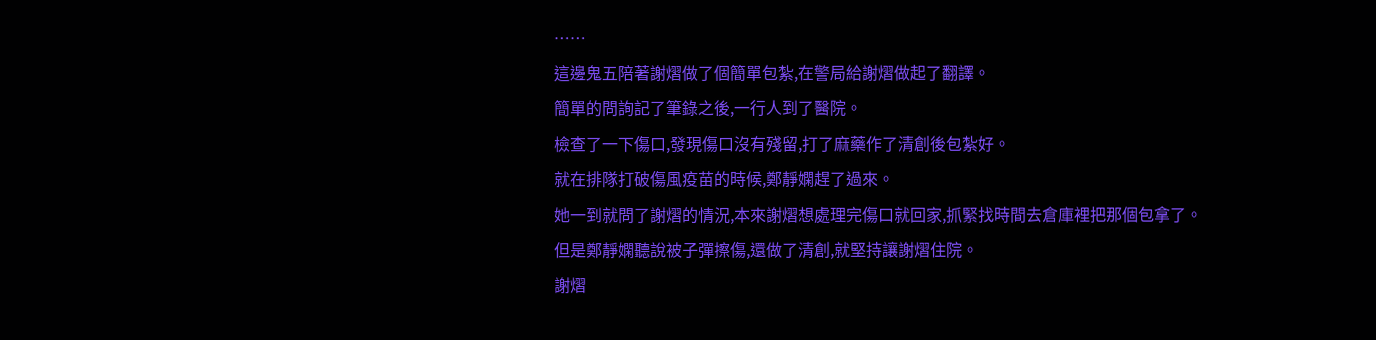……
這邊鬼五陪著謝熠做了個簡單包紮,在警局給謝熠做起了翻譯。
簡單的問詢記了筆錄之後,一行人到了醫院。
檢查了一下傷口,發現傷口沒有殘留,打了麻藥作了清創後包紮好。
就在排隊打破傷風疫苗的時候,鄭靜嫻趕了過來。
她一到就問了謝熠的情況,本來謝熠想處理完傷口就回家,抓緊找時間去倉庫裡把那個包拿了。
但是鄭靜嫻聽說被子彈擦傷,還做了清創,就堅持讓謝熠住院。
謝熠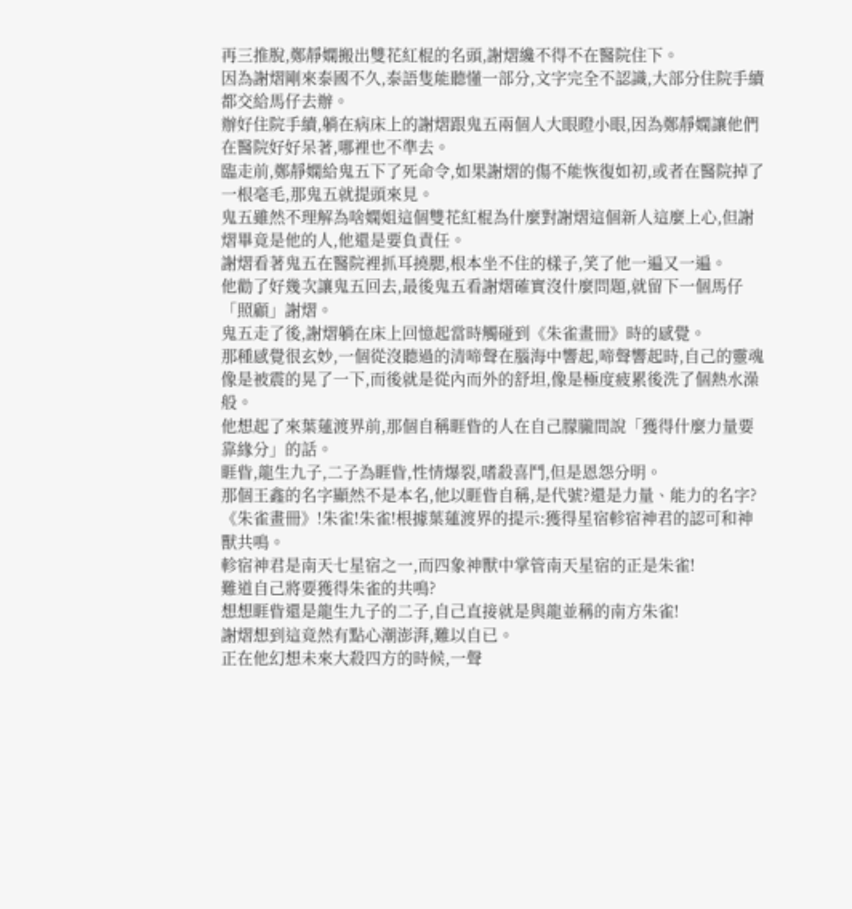再三推脫,鄭靜嫻搬出雙花紅棍的名頭,謝熠纔不得不在醫院住下。
因為謝熠剛來泰國不久,泰語隻能聽懂一部分,文字完全不認識,大部分住院手續都交給馬仔去辦。
辦好住院手續,躺在病床上的謝熠跟鬼五兩個人大眼瞪小眼,因為鄭靜嫻讓他們在醫院好好呆著,哪裡也不準去。
臨走前,鄭靜嫻給鬼五下了死命令,如果謝熠的傷不能恢復如初,或者在醫院掉了一根毫毛,那鬼五就提頭來見。
鬼五雖然不理解為啥嫻姐這個雙花紅棍為什麼對謝熠這個新人這麼上心,但謝熠畢竟是他的人,他還是要負責任。
謝熠看著鬼五在醫院裡抓耳撓腮,根本坐不住的樣子,笑了他一遍又一遍。
他勸了好幾次讓鬼五回去,最後鬼五看謝熠確實沒什麼問題,就留下一個馬仔「照顧」謝熠。
鬼五走了後,謝熠躺在床上回憶起當時觸碰到《朱雀畫冊》時的感覺。
那種感覺很玄妙,一個從沒聽過的清啼聲在腦海中響起,啼聲響起時,自己的靈魂像是被震的晃了一下,而後就是從內而外的舒坦,像是極度疲累後洗了個熱水澡般。
他想起了來葉蓮渡界前,那個自稱睚眥的人在自己朦朧間說「獲得什麼力量要靠緣分」的話。
睚眥,龍生九子,二子為睚眥,性情爆裂,嗜殺喜鬥,但是恩怨分明。
那個王鑫的名字顯然不是本名,他以睚眥自稱,是代號?還是力量、能力的名字?
《朱雀畫冊》!朱雀!朱雀!根據葉蓮渡界的提示:獲得星宿軫宿神君的認可和神獸共鳴。
軫宿神君是南天七星宿之一,而四象神獸中掌管南天星宿的正是朱雀!
難道自己將要獲得朱雀的共鳴?
想想睚眥還是龍生九子的二子,自己直接就是與龍並稱的南方朱雀!
謝熠想到這竟然有點心潮澎湃,難以自已。
正在他幻想未來大殺四方的時候,一聲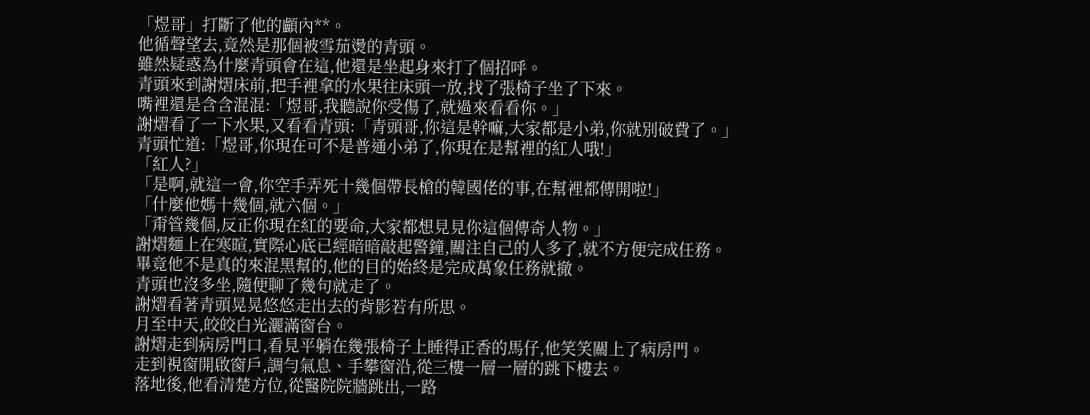「煜哥」打斷了他的顱內**。
他循聲望去,竟然是那個被雪茄燙的青頭。
雖然疑惑為什麼青頭會在這,他還是坐起身來打了個招呼。
青頭來到謝熠床前,把手裡拿的水果往床頭一放,找了張椅子坐了下來。
嘴裡還是含含混混:「煜哥,我聽說你受傷了,就過來看看你。」
謝熠看了一下水果,又看看青頭:「青頭哥,你這是幹嘛,大家都是小弟,你就別破費了。」
青頭忙道:「煜哥,你現在可不是普通小弟了,你現在是幫裡的紅人哦!」
「紅人?」
「是啊,就這一會,你空手弄死十幾個帶長槍的韓國佬的事,在幫裡都傳開啦!」
「什麼他媽十幾個,就六個。」
「甭管幾個,反正你現在紅的要命,大家都想見見你這個傳奇人物。」
謝熠麵上在寒暄,實際心底已經暗暗敲起警鐘,關注自己的人多了,就不方便完成任務。
畢竟他不是真的來混黑幫的,他的目的始終是完成萬象任務就撤。
青頭也沒多坐,隨便聊了幾句就走了。
謝熠看著青頭晃晃悠悠走出去的背影若有所思。
月至中天,皎皎白光灑滿窗台。
謝熠走到病房門口,看見平躺在幾張椅子上睡得正香的馬仔,他笑笑關上了病房門。
走到視窗開啟窗戶,調勻氣息、手攀窗沿,從三樓一層一層的跳下樓去。
落地後,他看清楚方位,從醫院院牆跳出,一路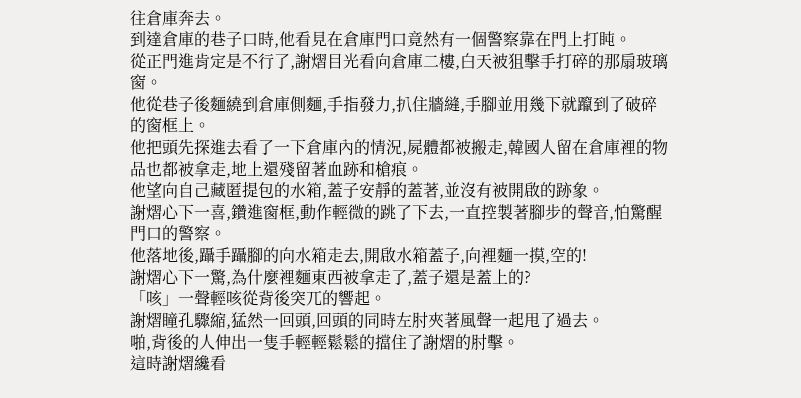往倉庫奔去。
到達倉庫的巷子口時,他看見在倉庫門口竟然有一個警察靠在門上打盹。
從正門進肯定是不行了,謝熠目光看向倉庫二樓,白天被狙擊手打碎的那扇玻璃窗。
他從巷子後麵繞到倉庫側麵,手指發力,扒住牆縫,手腳並用幾下就躥到了破碎的窗框上。
他把頭先探進去看了一下倉庫內的情況,屍體都被搬走,韓國人留在倉庫裡的物品也都被拿走,地上還殘留著血跡和槍痕。
他望向自己藏匿提包的水箱,蓋子安靜的蓋著,並沒有被開啟的跡象。
謝熠心下一喜,鑽進窗框,動作輕微的跳了下去,一直控製著腳步的聲音,怕驚醒門口的警察。
他落地後,躡手躡腳的向水箱走去,開啟水箱蓋子,向裡麵一摸,空的!
謝熠心下一驚,為什麼裡麵東西被拿走了,蓋子還是蓋上的?
「咳」一聲輕咳從背後突兀的響起。
謝熠瞳孔驟縮,猛然一回頭,回頭的同時左肘夾著風聲一起甩了過去。
啪,背後的人伸出一隻手輕輕鬆鬆的擋住了謝熠的肘擊。
這時謝熠纔看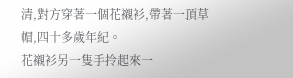清,對方穿著一個花襯衫,帶著一頂草帽,四十多歲年紀。
花襯衫另一隻手拎起來一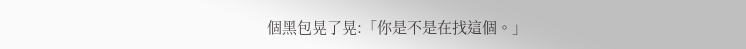個黑包晃了晃:「你是不是在找這個。」